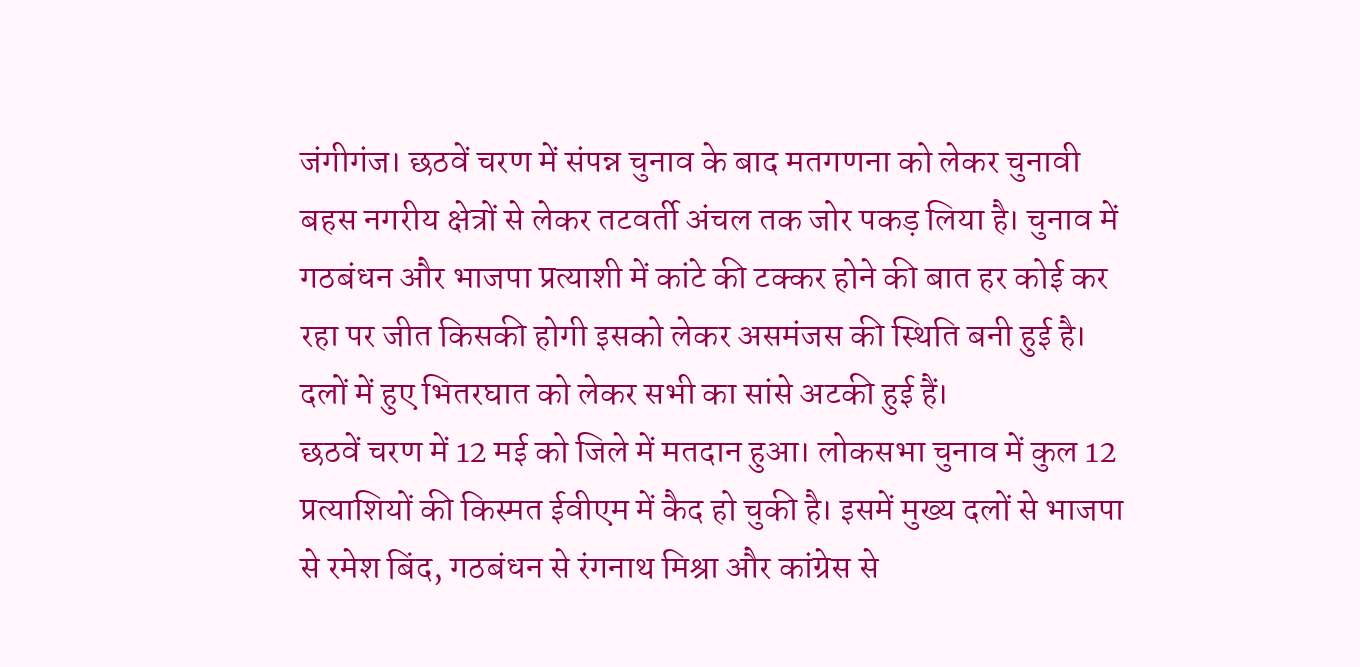जंगीगंज। छठवें चरण में संपन्न चुनाव के बाद मतगणना को लेकर चुनावी बहस नगरीय क्षेत्रों से लेकर तटवर्ती अंचल तक जोर पकड़ लिया है। चुनाव में गठबंधन और भाजपा प्रत्याशी में कांटे की टक्कर होने की बात हर कोई कर रहा पर जीत किसकी होगी इसको लेकर असमंजस की स्थिति बनी हुई है। दलों में हुए भितरघात को लेकर सभी का सांसे अटकी हुई हैं।
छठवें चरण में 12 मई को जिले में मतदान हुआ। लोकसभा चुनाव में कुल 12 प्रत्याशियों की किस्मत ईवीएम में कैद हो चुकी है। इसमें मुख्य दलों से भाजपा से रमेश बिंद, गठबंधन से रंगनाथ मिश्रा और कांग्रेस से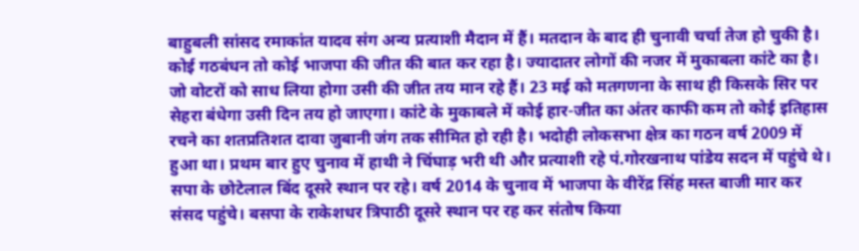बाहुबली सांसद रमाकांत यादव संग अन्य प्रत्याशी मैदान में हैं। मतदान के बाद ही चुनावी चर्चा तेज हो चुकी है। कोई गठबंधन तो कोई भाजपा की जीत की बात कर रहा है। ज्यादातर लोगों की नजर में मुकाबला कांटे का है। जो वोटरों को साध लिया होगा उसी की जीत तय मान रहे हैं। 23 मई को मतगणना के साथ ही किसके सिर पर सेहरा बंधेगा उसी दिन तय हो जाएगा। कांटे के मुकाबले में कोई हार-जीत का अंतर काफी कम तो कोई इतिहास रचने का शतप्रतिशत दावा जुबानी जंग तक सीमित हो रही है। भदोही लोकसभा क्षेत्र का गठन वर्ष 2009 में हुआ था। प्रथम बार हुए चुनाव में हाथी ने चिंघाड़ भरी थी और प्रत्याशी रहे पं.गोरखनाथ पांडेय सदन में पहुंचे थे। सपा के छोटेलाल बिंद दूसरे स्थान पर रहे। वर्ष 2014 के चुनाव में भाजपा के वीरेंद्र सिंह मस्त बाजी मार कर संसद पहुंचे। बसपा के राकेशधर त्रिपाठी दूसरे स्थान पर रह कर संतोष किया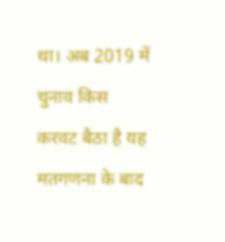था। अब 2019 में चुनाव किस करवट बैठा है यह मतगणना के बाद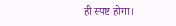ही स्पष्ट होगा।